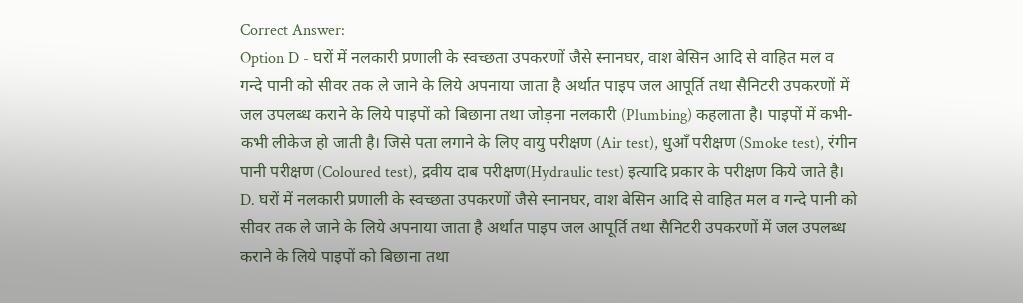Correct Answer:
Option D - घरों में नलकारी प्रणाली के स्वच्छता उपकरणों जैसे स्नानघर, वाश बेसिन आदि से वाहित मल व गन्दे पानी को सीवर तक ले जाने के लिये अपनाया जाता है अर्थात पाइप जल आपूर्ति तथा सैनिटरी उपकरणों में जल उपलब्ध कराने के लिये पाइपों को बिछाना तथा जोड़ना नलकारी (Plumbing) कहलाता है। पाइपों में कभी-कभी लीकेज हो जाती है। जिसे पता लगाने के लिए वायु परीक्षण (Air test), धुआँ परीक्षण (Smoke test), रंगीन पानी परीक्षण (Coloured test), द्रवीय दाब परीक्षण(Hydraulic test) इत्यादि प्रकार के परीक्षण किये जाते है।
D. घरों में नलकारी प्रणाली के स्वच्छता उपकरणों जैसे स्नानघर, वाश बेसिन आदि से वाहित मल व गन्दे पानी को सीवर तक ले जाने के लिये अपनाया जाता है अर्थात पाइप जल आपूर्ति तथा सैनिटरी उपकरणों में जल उपलब्ध कराने के लिये पाइपों को बिछाना तथा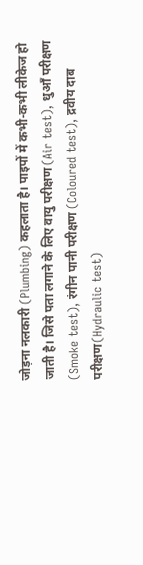जोड़ना नलकारी (Plumbing) कहलाता है। पाइपों में कभी-कभी लीकेज हो जाती है। जिसे पता लगाने के लिए वायु परीक्षण (Air test), धुआँ परीक्षण (Smoke test), रंगीन पानी परीक्षण (Coloured test), द्रवीय दाब परीक्षण(Hydraulic test)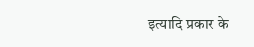इत्यादि प्रकार के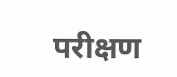परीक्षण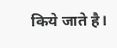किये जाते है।